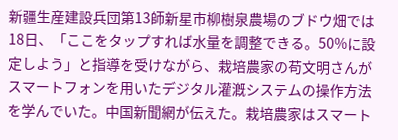新疆生産建設兵団第13師新星市柳樹泉農場のブドウ畑では18日、「ここをタップすれば水量を調整できる。50%に設定しよう」と指導を受けながら、栽培農家の苟文明さんがスマートフォンを用いたデジタル灌漑システムの操作方法を学んでいた。中国新聞網が伝えた。栽培農家はスマート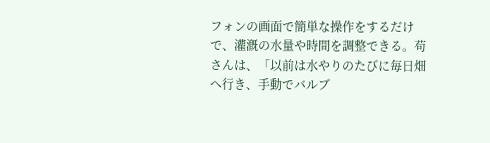フォンの画面で簡単な操作をするだけで、灌漑の水量や時間を調整できる。苟さんは、「以前は水やりのたびに毎日畑へ行き、手動でバルブ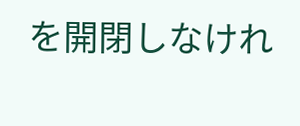を開閉しなけれ